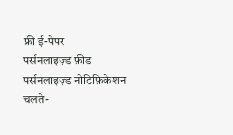फ्री ई-पेपर
पर्सनलाइज़्ड फ़ीड
पर्सनलाइज़्ड नोटिफ़िकेशन
चलते-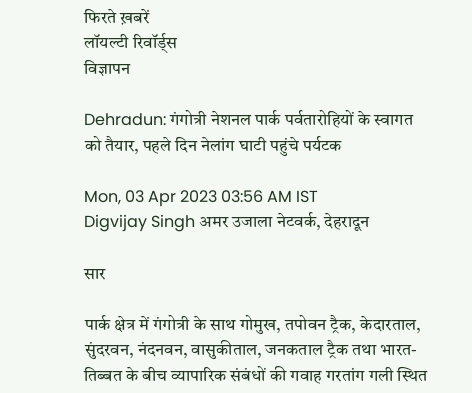फिरते ख़बरें
लॉयल्टी रिवॉर्ड्स
विज्ञापन

Dehradun: गंगोत्री नेशनल पार्क पर्वतारोहियों के स्वागत को तैयार, पहले दिन नेलांग घाटी पहुंचे पर्यटक

Mon, 03 Apr 2023 03:56 AM IST
Digvijay Singh अमर उजाला नेटवर्क, देहरादून

सार

पार्क क्षेत्र में गंगोत्री के साथ गोमुख, तपोवन ट्रैक, केदारताल, सुंदरवन, नंदनवन, वासुकीताल, जनकताल ट्रैक तथा भारत-तिब्बत के बीच व्यापारिक संबंधों की गवाह गरतांग गली स्थित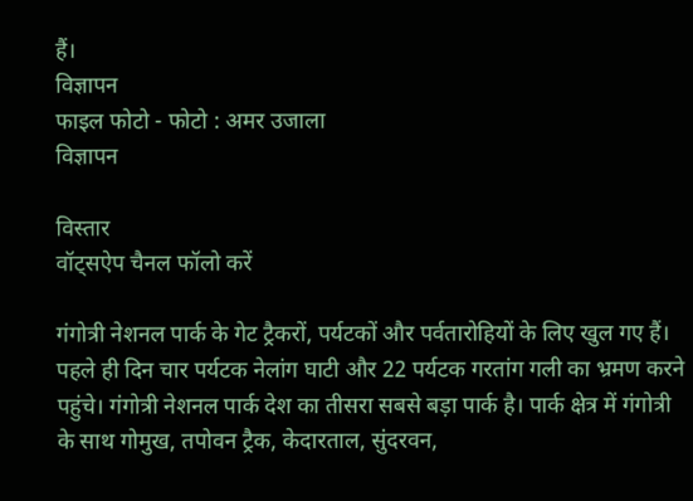हैं।
विज्ञापन
फाइल फोटो - फोटो : अमर उजाला
विज्ञापन

विस्तार
वॉट्सऐप चैनल फॉलो करें

गंगोत्री नेशनल पार्क के गेट ट्रैकरों, पर्यटकों और पर्वतारोहियों के लिए खुल गए हैं। पहले ही दिन चार पर्यटक नेलांग घाटी और 22 पर्यटक गरतांग गली का भ्रमण करने पहुंचे। गंगोत्री नेशनल पार्क देश का तीसरा सबसे बड़ा पार्क है। पार्क क्षेत्र में गंगोत्री के साथ गोमुख, तपोवन ट्रैक, केदारताल, सुंदरवन,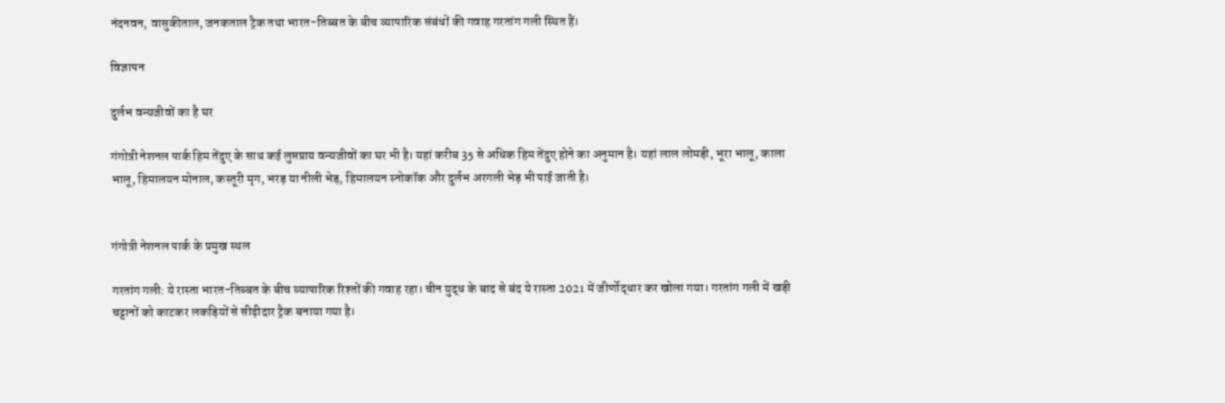नंदनवन, वासुकीताल, जनकताल ट्रैक तथा भारत-तिब्बत के बीच व्यापारिक संबंधों की गवाह गरतांग गली स्थित हैं।

विज्ञापन

दुर्लभ वन्यजीवों का है घर

गंगोत्री नेशनल पार्क हिम तेंदुए के साथ कई लुप्तप्राय वन्यजीवों का घर भी है। यहां करीब 35 से अधिक हिम तेंदुए होने का अनुमान है। यहां लाल लोमड़ी, भूरा भालू, काला भालू, हिमालयन मोनाल, कस्तूरी मृग, भरड़ या नीली भेड़, हिमालयन स्नोकॉक और दुर्लभ अरगली भेड़ भी पाई जाती है।


गंगोत्री नेशनल पार्क के प्रमुख स्थल

गरतांग गली: ये रास्ता भारत-तिब्बत के बीच व्यापारिक रिश्तों की गवाह रहा। चीन युद्ध के बाद से बंद ये रास्ता 2021 में जीर्णोद्धार कर खोला गया। गरतांग गली में खड़ी चट्टानों को काटकर लकड़ियों से सीढ़ीदार ट्रैक बनाया गया है।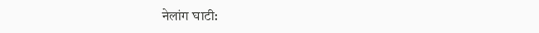नेलांग घाटी: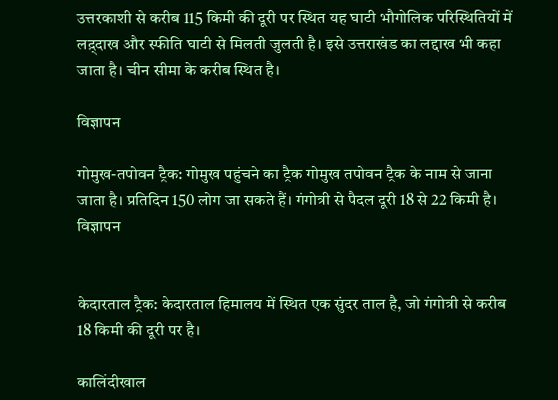उत्तरकाशी से करीब 115 किमी की दूरी पर स्थित यह घाटी भौगोलिक परिस्थितियों में लद़्दाख और स्फीति घाटी से मिलती जुलती है। इसे उत्तराखंड का लद्दाख भी कहा जाता है। चीन सीमा के करीब स्थित है।

विज्ञापन

गोमुख-तपोवन ट्रैक: गोमुख पहुंचने का ट्रैक गोमुख तपोवन ट्रैक के नाम से जाना जाता है। प्रतिदिन 150 लोग जा सकते हैं। गंगोत्री से पैदल दूरी 18 से 22 किमी है।
विज्ञापन


केदारताल ट्रैक: केदारताल हिमालय में स्थित एक सुंदर ताल है, जो गंगोत्री से करीब 18 किमी की दूरी पर है।

कालिंदीखाल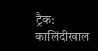ट्रैक: कालिंदीखाल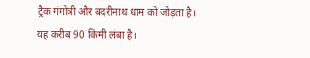ट्रैक गंगोत्री और बदरीनाथ धाम को जोड़ता है। यह करीब 90 किमी लंबा है।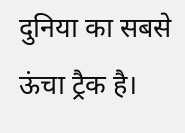दुनिया का सबसे ऊंचा ट्रैक है।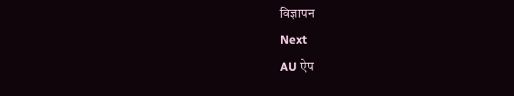विज्ञापन
Next
AU ऐप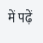में पढ़ें